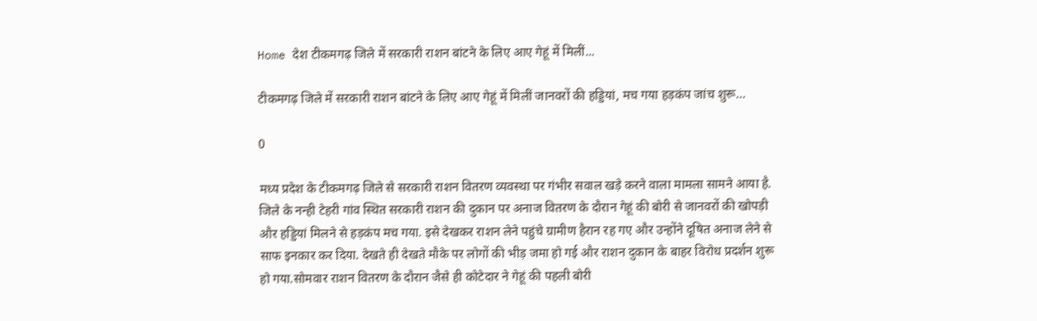Home देश टीकमगढ़ जिले में सरकारी राशन बांटने के लिए आए गेहूं में मिलीं...

टीकमगढ़ जिले में सरकारी राशन बांटने के लिए आए गेहूं में मिलीं जानवरों की हड्डियां, मच गया हड़कंप जांच शुरू…

0

मध्य प्रदेश के टीकमगढ़ जिले से सरकारी राशन वितरण व्यवस्था पर गंभीर सवाल खड़े करने वाला मामला सामने आया है. जिले के नन्ही टेहरी गांव स्थित सरकारी राशन की दुकान पर अनाज वितरण के दौरान गेहूं की बोरी से जानवरों की खोपड़ी और हड्डियां मिलने से हड़कंप मच गया. इसे देखकर राशन लेने पहुंचे ग्रामीण हैरान रह गए और उन्होंने दूषित अनाज लेने से साफ इनकार कर दिया. देखते ही देखते मौके पर लोगों की भीड़ जमा हो गई और राशन दुकान के बाहर विरोध प्रदर्शन शुरू हो गया.सोमवार राशन वितरण के दौरान जैसे ही कोटेदार ने गेहूं की पहली बोरी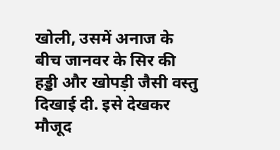खोली, उसमें अनाज के बीच जानवर के सिर की हड्डी और खोपड़ी जैसी वस्तु दिखाई दी. इसे देखकर मौजूद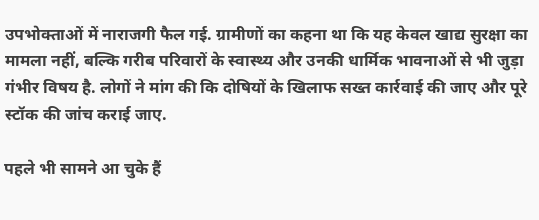उपभोक्ताओं में नाराजगी फैल गई. ग्रामीणों का कहना था कि यह केवल खाद्य सुरक्षा का मामला नहीं, बल्कि गरीब परिवारों के स्वास्थ्य और उनकी धार्मिक भावनाओं से भी जुड़ा गंभीर विषय है. लोगों ने मांग की कि दोषियों के खिलाफ सख्त कार्रवाई की जाए और पूरे स्टॉक की जांच कराई जाए.

पहले भी सामने आ चुके हैं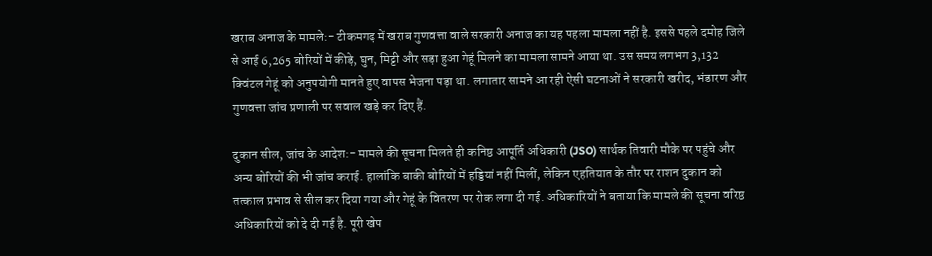खराब अनाज के मामले:- टीकमगढ़ में खराब गुणवत्ता वाले सरकारी अनाज का यह पहला मामला नहीं है. इससे पहले दमोह जिले से आई 6,265 बोरियों में कीड़े, घुन, मिट्टी और सड़ा हुआ गेहूं मिलने का मामला सामने आया था. उस समय लगभग 3,132 क्विंटल गेहूं को अनुपयोगी मानते हुए वापस भेजना पड़ा था. लगातार सामने आ रही ऐसी घटनाओं ने सरकारी खरीद, भंडारण और गुणवत्ता जांच प्रणाली पर सवाल खड़े कर दिए हैं.

दुकान सील, जांच के आदेश:- मामले की सूचना मिलते ही कनिष्ठ आपूर्ति अधिकारी (JSO) सार्थक तिवारी मौके पर पहुंचे और अन्य बोरियों की भी जांच कराई. हालांकि बाकी बोरियों में हड्डियां नहीं मिलीं, लेकिन एहतियात के तौर पर राशन दुकान को तत्काल प्रभाव से सील कर दिया गया और गेहूं के वितरण पर रोक लगा दी गई. अधिकारियों ने बताया कि मामले की सूचना वरिष्ठ अधिकारियों को दे दी गई है. पूरी खेप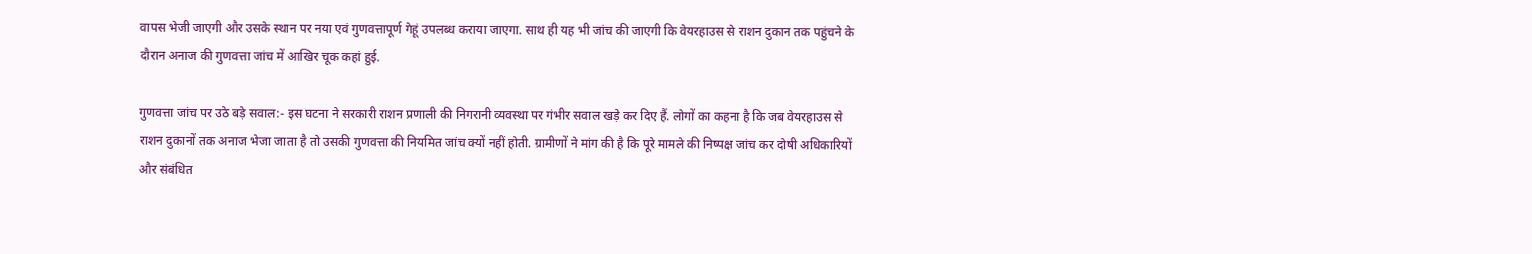वापस भेजी जाएगी और उसके स्थान पर नया एवं गुणवत्तापूर्ण गेहूं उपलब्ध कराया जाएगा. साथ ही यह भी जांच की जाएगी कि वेयरहाउस से राशन दुकान तक पहुंचने के दौरान अनाज की गुणवत्ता जांच में आखिर चूक कहां हुई.

गुणवत्ता जांच पर उठे बड़े सवाल:- इस घटना ने सरकारी राशन प्रणाली की निगरानी व्यवस्था पर गंभीर सवाल खड़े कर दिए हैं. लोगों का कहना है कि जब वेयरहाउस से राशन दुकानों तक अनाज भेजा जाता है तो उसकी गुणवत्ता की नियमित जांच क्यों नहीं होती. ग्रामीणों ने मांग की है कि पूरे मामले की निष्पक्ष जांच कर दोषी अधिकारियों और संबंधित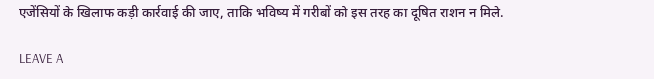एजेंसियों के खिलाफ कड़ी कार्रवाई की जाए, ताकि भविष्य में गरीबों को इस तरह का दूषित राशन न मिले.

LEAVE A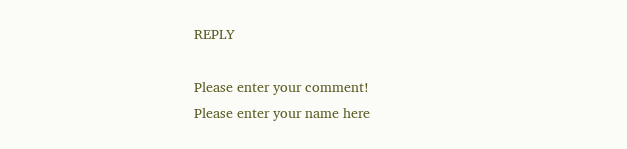REPLY

Please enter your comment!
Please enter your name here